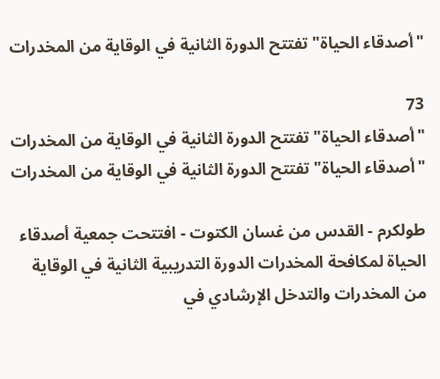"أصدقاء الحياة" تفتتح الدورة الثانية في الوقاية من المخدرات

73
"أصدقاء الحياة" تفتتح الدورة الثانية في الوقاية من المخدرات
"أصدقاء الحياة" تفتتح الدورة الثانية في الوقاية من المخدرات

طولكرم - القدس من غسان الكتوت - افتتحت جمعية أصدقاء الحياة لمكافحة المخدرات الدورة التدريبية الثانية في الوقاية من المخدرات والتدخل الإرشادي في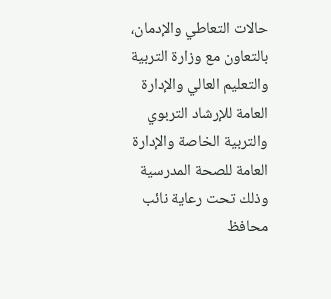حالات التعاطي والإدمان، بالتعاون مع وزارة التربية والتعليم العالي والإدارة العامة للإرشاد التربوي والتربية الخاصة والإدارة العامة للصحة المدرسية وذلك تحت رعاية نائب محافظ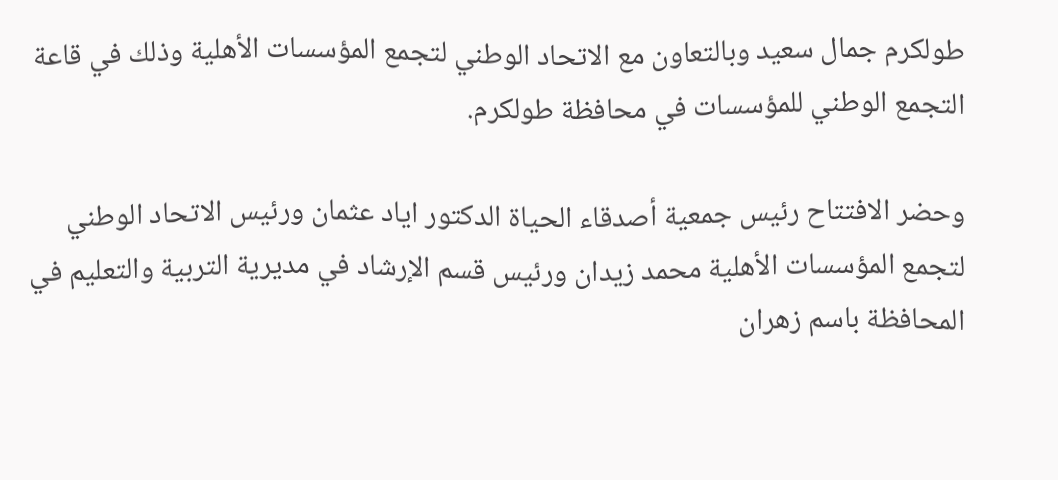طولكرم جمال سعيد وبالتعاون مع الاتحاد الوطني لتجمع المؤسسات الأهلية وذلك في قاعة التجمع الوطني للمؤسسات في محافظة طولكرم.

وحضر الافتتاح رئيس جمعية أصدقاء الحياة الدكتور اياد عثمان ورئيس الاتحاد الوطني لتجمع المؤسسات الأهلية محمد زيدان ورئيس قسم الإرشاد في مديرية التربية والتعليم في المحافظة باسم زهران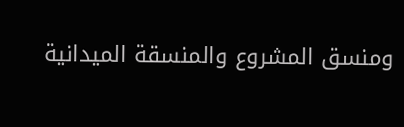ومنسق المشروع والمنسقة الميدانية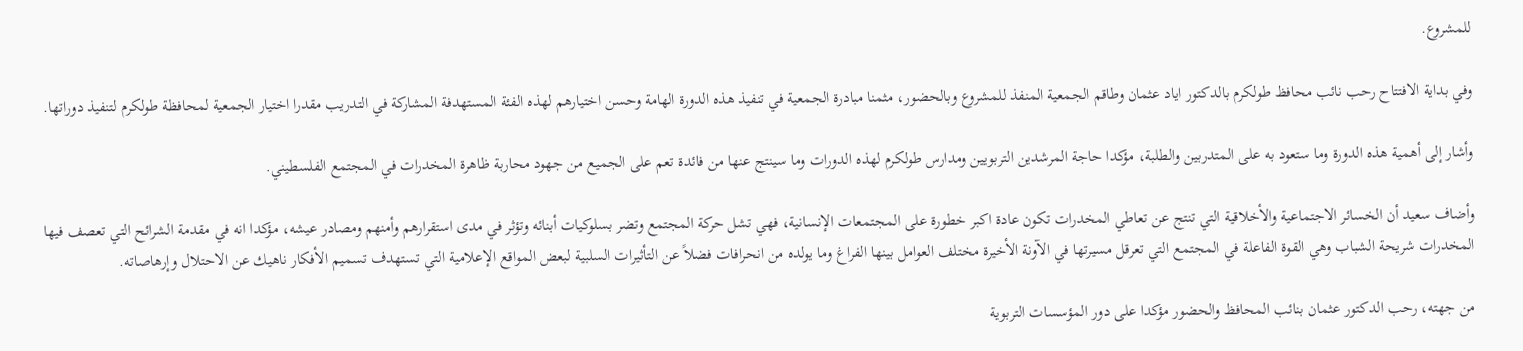للمشروع.

وفي بداية الافتتاح رحب نائب محافظ طولكرم بالدكتور اياد عثمان وطاقم الجمعية المنفذ للمشروع وبالحضور، مثمنا مبادرة الجمعية في تنفيذ هذه الدورة الهامة وحسن اختيارهم لهذه الفئة المستهدفة المشاركة في التدريب مقدرا اختيار الجمعية لمحافظة طولكرم لتنفيذ دوراتها.

وأشار إلى أهمية هذه الدورة وما ستعود به على المتدربين والطلبة، مؤكدا حاجة المرشدين التربويين ومدارس طولكرم لهذه الدورات وما سينتج عنها من فائدة تعم على الجميع من جهود محاربة ظاهرة المخدرات في المجتمع الفلسطيني.

وأضاف سعيد أن الخسائر الاجتماعية والأخلاقية التي تنتج عن تعاطي المخدرات تكون عادة اكبر خطورة على المجتمعات الإنسانية، فهي تشل حركة المجتمع وتضر بسلوكيات أبنائه وتؤثر في مدى استقرارهم وأمنهم ومصادر عيشه، مؤكدا انه في مقدمة الشرائح التي تعصف فيها المخدرات شريحة الشباب وهي القوة الفاعلة في المجتمع التي تعرقل مسيرتها في الآونة الأخيرة مختلف العوامل بينها الفراغ وما يولده من انحرافات فضلاً عن التأثيرات السلبية لبعض المواقع الإعلامية التي تستهدف تسميم الأفكار ناهيك عن الاحتلال وإرهاصاته.

من جهته، رحب الدكتور عثمان بنائب المحافظ والحضور مؤكدا على دور المؤسسات التربوية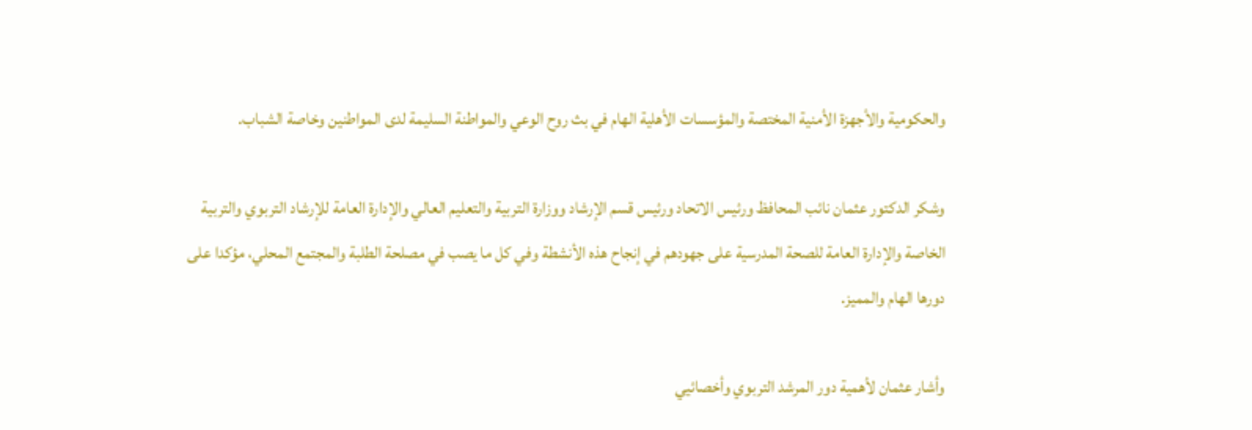والحكومية والأجهزة الأمنية المختصة والمؤسسات الأهلية الهام في بث روح الوعي والمواطنة السليمة لدى المواطنين وخاصة الشباب.

وشكر الدكتور عثمان نائب المحافظ ورئيس الاتحاد ورئيس قسم الإرشاد ووزارة التربية والتعليم العالي والإدارة العامة للإرشاد التربوي والتربية الخاصة والإدارة العامة للصحة المدرسية على جهودهم في إنجاح هذه الأنشطة وفي كل ما يصب في مصلحة الطلبة والمجتمع المحلي، مؤكدا على دورها الهام والمميز.

وأشار عثمان لأهمية دور المرشد التربوي وأخصائيي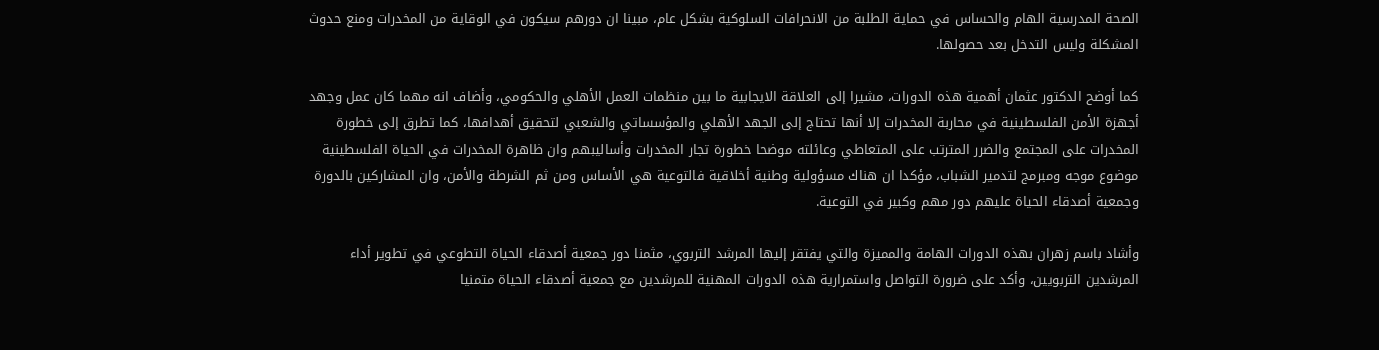الصحة المدرسية الهام والحساس في حماية الطلبة من الانحرافات السلوكية بشكل عام، مبينا ان دورهم سيكون في الوقاية من المخدرات ومنع حدوث المشكلة وليس التدخل بعد حصولها.

كما أوضح الدكتور عثمان أهمية هذه الدورات، مشيرا إلى العلاقة الايجابية ما بين منظمات العمل الأهلي والحكومي، وأضاف انه مهما كان عمل وجهد أجهزة الأمن الفلسطينية في محاربة المخدرات إلا أنها تحتاج إلى الجهد الأهلي والمؤسساتي والشعبي لتحقيق أهدافها، كما تطرق إلى خطورة المخدرات على المجتمع والضرر المترتب على المتعاطي وعائلته موضحا خطورة تجار المخدرات وأساليبهم وان ظاهرة المخدرات في الحياة الفلسطينية موضوع موجه ومبرمج لتدمير الشباب، مؤكدا ان هناك مسؤولية وطنية أخلاقية فالتوعية هي الأساس ومن ثم الشرطة والأمن، وان المشاركين بالدورة وجمعية أصدقاء الحياة عليهم دور مهم وكبير في التوعية.

وأشاد باسم زهران بهذه الدورات الهامة والمميزة والتي يفتقر إليها المرشد التربوي، مثمنا دور جمعية أصدقاء الحياة التطوعي في تطوير أداء المرشدين التربويين، وأكد على ضرورة التواصل واستمرارية هذه الدورات المهنية للمرشدين مع جمعية أصدقاء الحياة متمنيا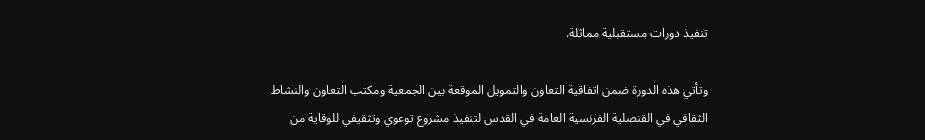تنفيذ دورات مستقبلية مماثلة.

وتأتي هذه الدورة ضمن اتفاقية التعاون والتمويل الموقعة بين الجمعية ومكتب التعاون والنشاط الثقافي في القنصلية الفرنسية العامة في القدس لتنفيذ مشروع توعوي وتثقيفي للوقاية من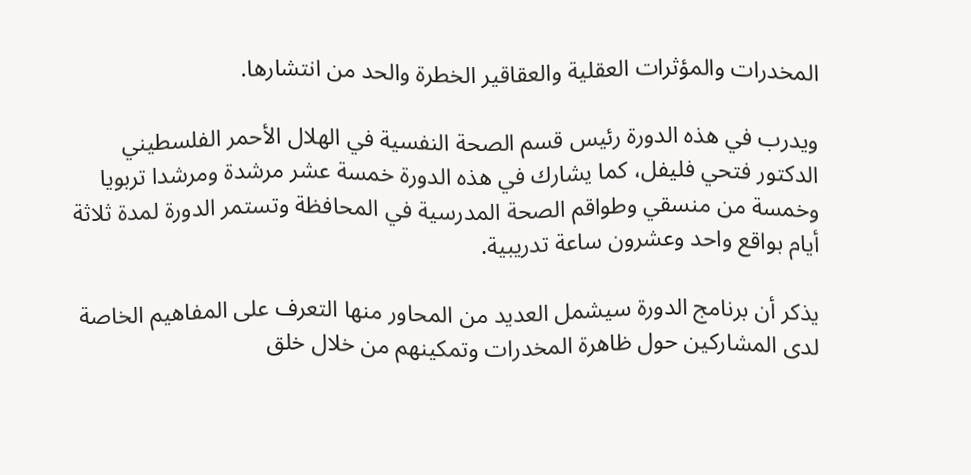المخدرات والمؤثرات العقلية والعقاقير الخطرة والحد من انتشارها.

ويدرب في هذه الدورة رئيس قسم الصحة النفسية في الهلال الأحمر الفلسطيني الدكتور فتحي فليفل، كما يشارك في هذه الدورة خمسة عشر مرشدة ومرشدا تربويا وخمسة من منسقي وطواقم الصحة المدرسية في المحافظة وتستمر الدورة لمدة ثلاثة أيام بواقع واحد وعشرون ساعة تدريبية.

يذكر أن برنامج الدورة سيشمل العديد من المحاور منها التعرف على المفاهيم الخاصة لدى المشاركين حول ظاهرة المخدرات وتمكينهم من خلال خلق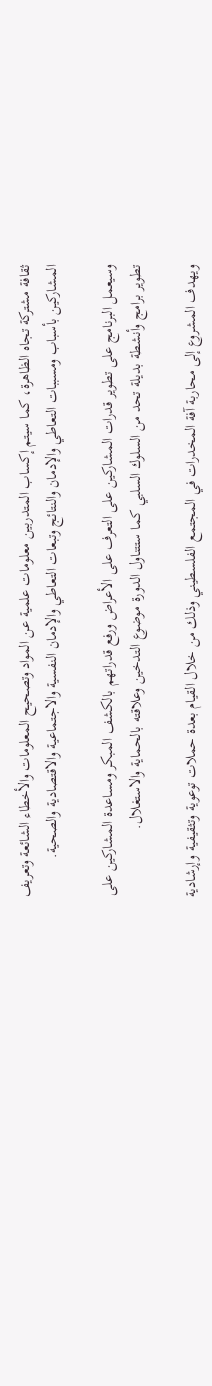ثقافة مشتركة تجاه الظاهرة، كما سيتم إكساب المتدربين معلومات علمية عن المواد وتصحيح المعلومات والأخطاء الشائعة وتعريف المشاركين بأسباب ومسببات التعاطي والإدمان والنتائج وتبعات التعاطي والإدمان النفسية والاجتماعية والاقتصادية والصحية.

وسيعمل البرنامج على تطوير قدرات المشاركين على التعرف على الأعراض ورفع قدراتهم بالكشف المبكر ومساعدة المشاركين على تطوير برامج وأنشطة بديلة تحد من السلوك السلبي كما ستتناول الدورة موضوع التدخين وعلاقته بالحماية والاستغلال.

ويهدف المشروع إلى محاربة آفة المخدرات في المجتمع الفلسطيني وذلك من خلال القيام بعدة حملات توعوية وتثقيفية وإرشادية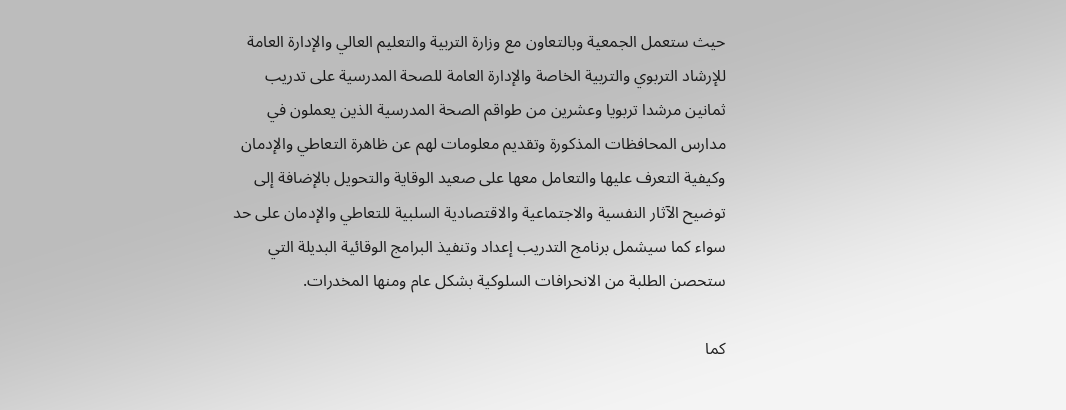حيث ستعمل الجمعية وبالتعاون مع وزارة التربية والتعليم العالي والإدارة العامة للإرشاد التربوي والتربية الخاصة والإدارة العامة للصحة المدرسية على تدريب ثمانين مرشدا تربويا وعشرين من طواقم الصحة المدرسية الذين يعملون في مدارس المحافظات المذكورة وتقديم معلومات لهم عن ظاهرة التعاطي والإدمان وكيفية التعرف عليها والتعامل معها على صعيد الوقاية والتحويل بالإضافة إلى توضيح الآثار النفسية والاجتماعية والاقتصادية السلبية للتعاطي والإدمان على حد سواء كما سيشمل برنامج التدريب إعداد وتنفيذ البرامج الوقائية البديلة التي ستحصن الطلبة من الانحرافات السلوكية بشكل عام ومنها المخدرات.

كما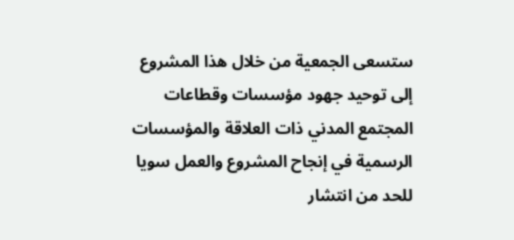ستسعى الجمعية من خلال هذا المشروع إلى توحيد جهود مؤسسات وقطاعات المجتمع المدني ذات العلاقة والمؤسسات الرسمية في إنجاح المشروع والعمل سويا للحد من انتشار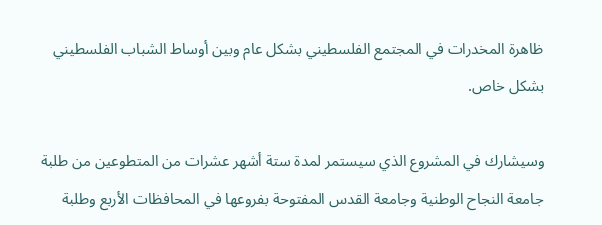ظاهرة المخدرات في المجتمع الفلسطيني بشكل عام وبين أوساط الشباب الفلسطيني بشكل خاص.

وسيشارك في المشروع الذي سيستمر لمدة ستة أشهر عشرات من المتطوعين من طلبة جامعة النجاح الوطنية وجامعة القدس المفتوحة بفروعها في المحافظات الأربع وطلبة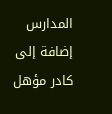المدارس إضافة إلى كادر مؤهل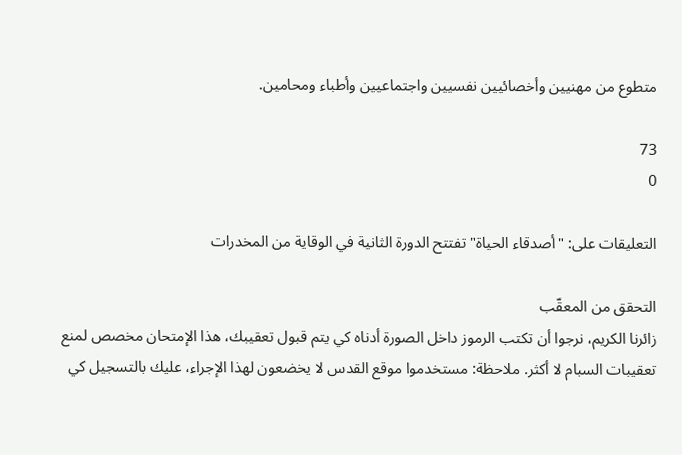متطوع من مهنيين وأخصائيين نفسيين واجتماعيين وأطباء ومحامين.

73
0

التعليقات على: "أصدقاء الحياة" تفتتح الدورة الثانية في الوقاية من المخدرات

التحقق من المعقّب
زائرنا الكريم، نرجوا أن تكتب الرموز داخل الصورة أدناه كي يتم قبول تعقيبك، هذا الإمتحان مخصص لمنع تعقيبات السبام لا أكثر. ملاحظة: مستخدموا موقع القدس لا يخضعون لهذا الإجراء، عليك بالتسجيل كي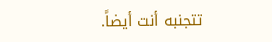تتجنبه أنت أيضاً.